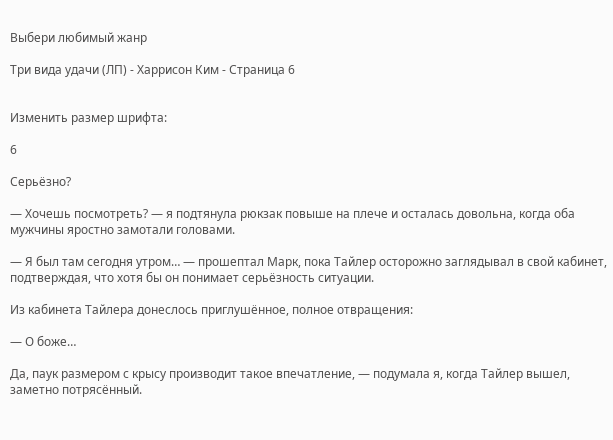Выбери любимый жанр

Три вида удачи (ЛП) - Харрисон Ким - Страница 6


Изменить размер шрифта:

6

Серьёзно?

— Хочешь посмотреть? — я подтянула рюкзак повыше на плече и осталась довольна, когда оба мужчины яростно замотали головами.

— Я был там сегодня утром… — прошептал Марк, пока Тайлер осторожно заглядывал в свой кабинет, подтверждая, что хотя бы он понимает серьёзность ситуации.

Из кабинета Тайлера донеслось приглушённое, полное отвращения:

— О боже…

Да, паук размером с крысу производит такое впечатление, — подумала я, когда Тайлер вышел, заметно потрясённый.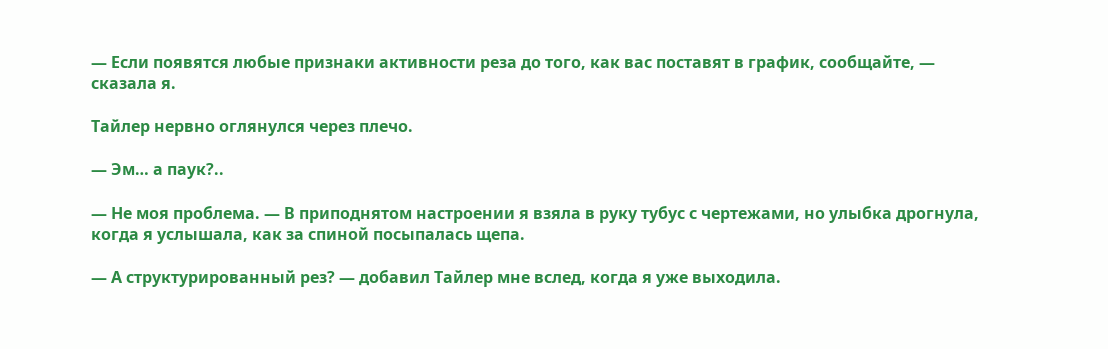— Если появятся любые признаки активности реза до того, как вас поставят в график, сообщайте, — сказала я.

Тайлер нервно оглянулся через плечо.

— Эм… а паук?..

— Не моя проблема. — В приподнятом настроении я взяла в руку тубус с чертежами, но улыбка дрогнула, когда я услышала, как за спиной посыпалась щепа.

— А структурированный рез? — добавил Тайлер мне вслед, когда я уже выходила.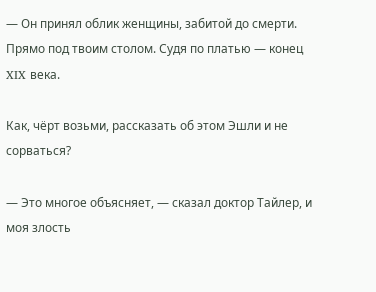— Он принял облик женщины, забитой до смерти. Прямо под твоим столом. Судя по платью — конец XIX века.

Как, чёрт возьми, рассказать об этом Эшли и не сорваться?

— Это многое объясняет, — сказал доктор Тайлер, и моя злость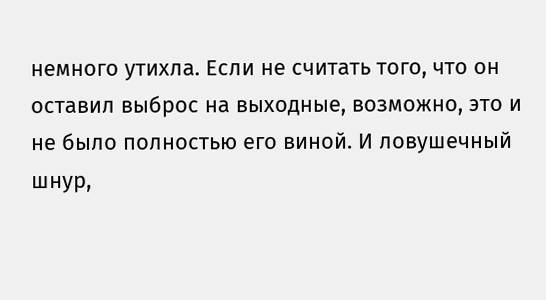немного утихла. Если не считать того, что он оставил выброс на выходные, возможно, это и не было полностью его виной. И ловушечный шнур,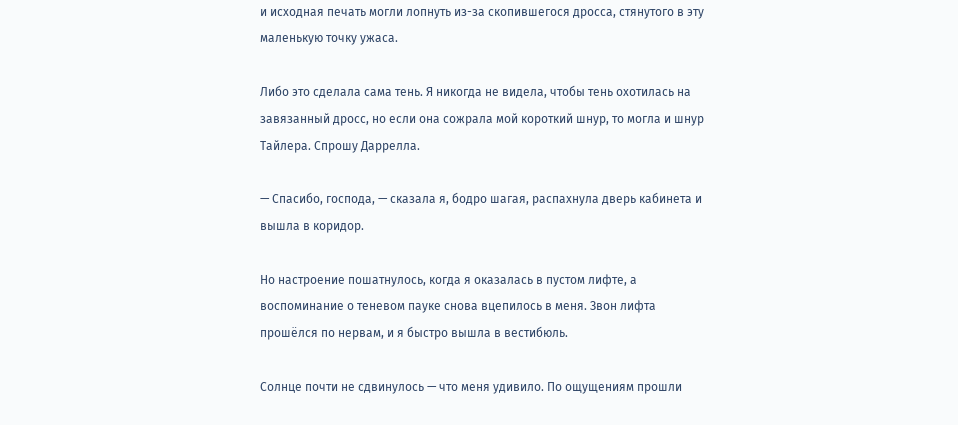и исходная печать могли лопнуть из-за скопившегося дросса, стянутого в эту маленькую точку ужаса.

Либо это сделала сама тень. Я никогда не видела, чтобы тень охотилась на завязанный дросс, но если она сожрала мой короткий шнур, то могла и шнур Тайлера. Спрошу Даррелла.

— Спасибо, господа, — сказала я, бодро шагая, распахнула дверь кабинета и вышла в коридор.

Но настроение пошатнулось, когда я оказалась в пустом лифте, а воспоминание о теневом пауке снова вцепилось в меня. Звон лифта прошёлся по нервам, и я быстро вышла в вестибюль.

Солнце почти не сдвинулось — что меня удивило. По ощущениям прошли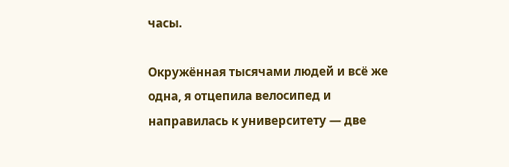часы.

Окружённая тысячами людей и всё же одна, я отцепила велосипед и направилась к университету — две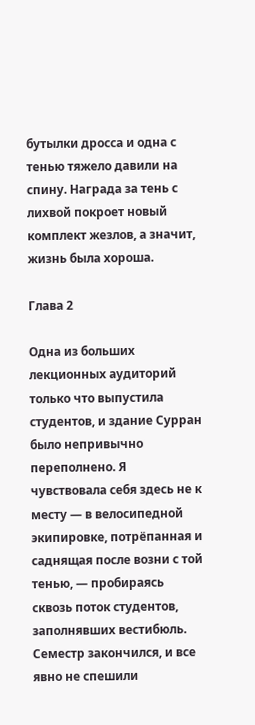бутылки дросса и одна с тенью тяжело давили на спину. Награда за тень с лихвой покроет новый комплект жезлов, а значит, жизнь была хороша.

Глава 2

Одна из больших лекционных аудиторий только что выпустила студентов, и здание Сурран было непривычно переполнено. Я чувствовала себя здесь не к месту — в велосипедной экипировке, потрёпанная и саднящая после возни с той тенью, — пробираясь сквозь поток студентов, заполнявших вестибюль. Семестр закончился, и все явно не спешили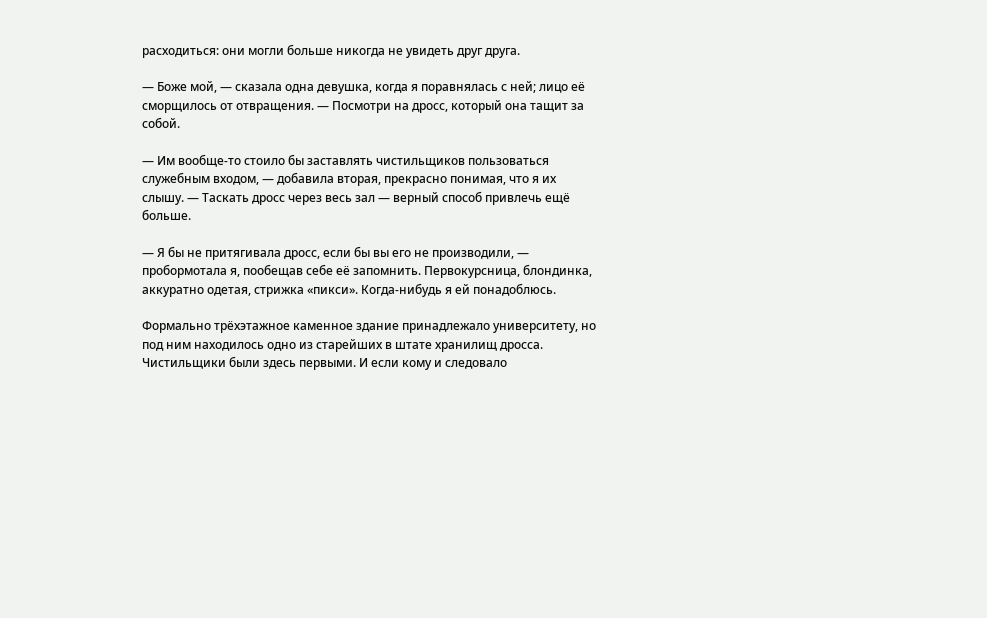расходиться: они могли больше никогда не увидеть друг друга.

— Боже мой, — сказала одна девушка, когда я поравнялась с ней; лицо её сморщилось от отвращения. — Посмотри на дросс, который она тащит за собой.

— Им вообще-то стоило бы заставлять чистильщиков пользоваться служебным входом, — добавила вторая, прекрасно понимая, что я их слышу. — Таскать дросс через весь зал — верный способ привлечь ещё больше.

— Я бы не притягивала дросс, если бы вы его не производили, — пробормотала я, пообещав себе её запомнить. Первокурсница, блондинка, аккуратно одетая, стрижка «пикси». Когда-нибудь я ей понадоблюсь.

Формально трёхэтажное каменное здание принадлежало университету, но под ним находилось одно из старейших в штате хранилищ дросса. Чистильщики были здесь первыми. И если кому и следовало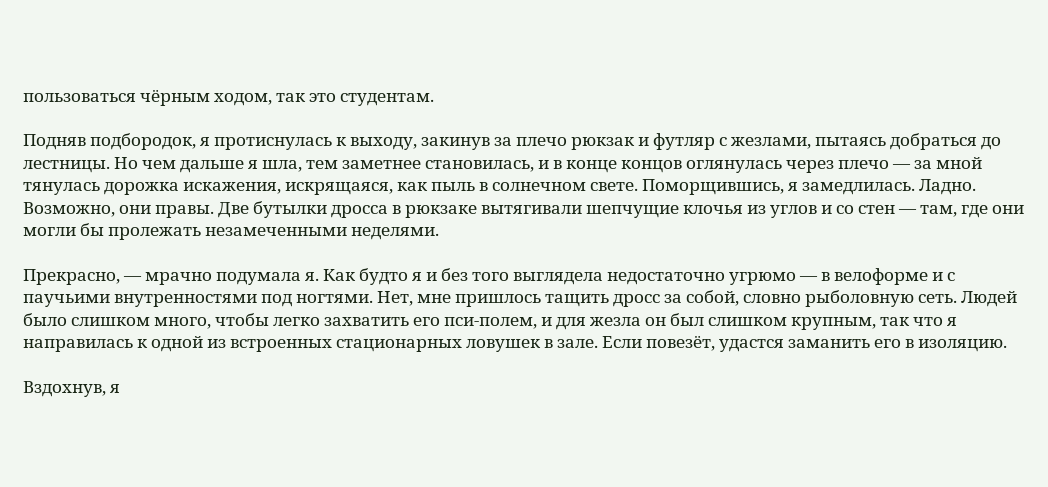пользоваться чёрным ходом, так это студентам.

Подняв подбородок, я протиснулась к выходу, закинув за плечо рюкзак и футляр с жезлами, пытаясь добраться до лестницы. Но чем дальше я шла, тем заметнее становилась, и в конце концов оглянулась через плечо — за мной тянулась дорожка искажения, искрящаяся, как пыль в солнечном свете. Поморщившись, я замедлилась. Ладно. Возможно, они правы. Две бутылки дросса в рюкзаке вытягивали шепчущие клочья из углов и со стен — там, где они могли бы пролежать незамеченными неделями.

Прекрасно, — мрачно подумала я. Как будто я и без того выглядела недостаточно угрюмо — в велоформе и с паучьими внутренностями под ногтями. Нет, мне пришлось тащить дросс за собой, словно рыболовную сеть. Людей было слишком много, чтобы легко захватить его пси-полем, и для жезла он был слишком крупным, так что я направилась к одной из встроенных стационарных ловушек в зале. Если повезёт, удастся заманить его в изоляцию.

Вздохнув, я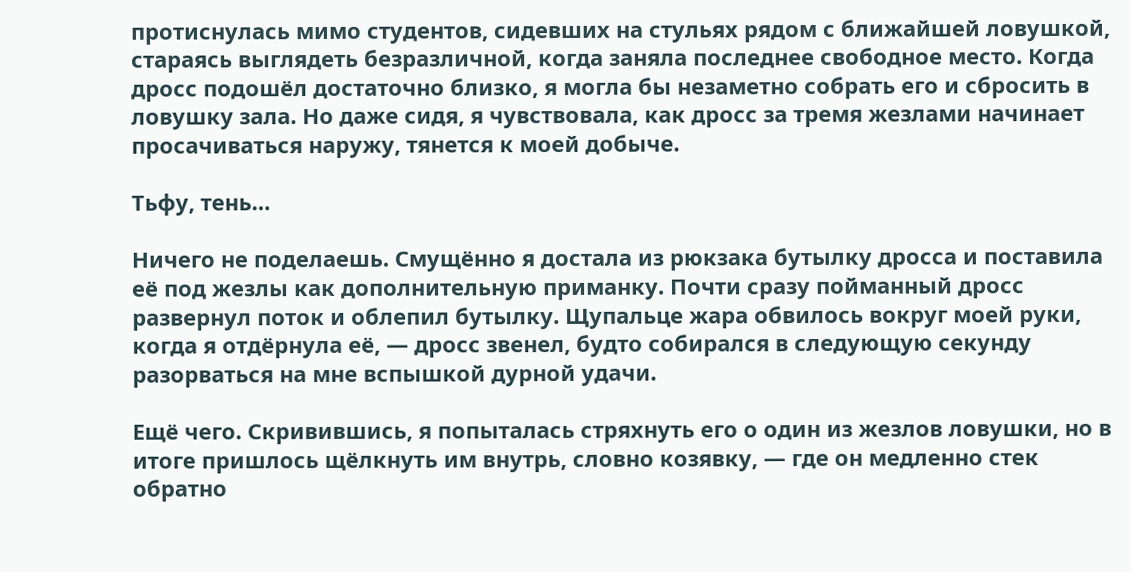протиснулась мимо студентов, сидевших на стульях рядом с ближайшей ловушкой, стараясь выглядеть безразличной, когда заняла последнее свободное место. Когда дросс подошёл достаточно близко, я могла бы незаметно собрать его и сбросить в ловушку зала. Но даже сидя, я чувствовала, как дросс за тремя жезлами начинает просачиваться наружу, тянется к моей добыче.

Тьфу, тень…

Ничего не поделаешь. Смущённо я достала из рюкзака бутылку дросса и поставила её под жезлы как дополнительную приманку. Почти сразу пойманный дросс развернул поток и облепил бутылку. Щупальце жара обвилось вокруг моей руки, когда я отдёрнула её, — дросс звенел, будто собирался в следующую секунду разорваться на мне вспышкой дурной удачи.

Ещё чего. Скривившись, я попыталась стряхнуть его о один из жезлов ловушки, но в итоге пришлось щёлкнуть им внутрь, словно козявку, — где он медленно стек обратно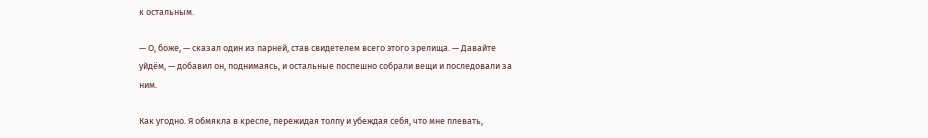к остальным.

— О, боже, — сказал один из парней, став свидетелем всего этого зрелища. — Давайте уйдём, — добавил он, поднимаясь, и остальные поспешно собрали вещи и последовали за ним.

Как угодно. Я обмякла в кресле, пережидая толпу и убеждая себя, что мне плевать,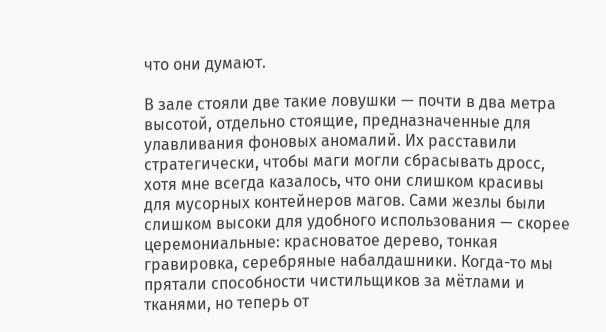что они думают.

В зале стояли две такие ловушки — почти в два метра высотой, отдельно стоящие, предназначенные для улавливания фоновых аномалий. Их расставили стратегически, чтобы маги могли сбрасывать дросс, хотя мне всегда казалось, что они слишком красивы для мусорных контейнеров магов. Сами жезлы были слишком высоки для удобного использования — скорее церемониальные: красноватое дерево, тонкая гравировка, серебряные набалдашники. Когда-то мы прятали способности чистильщиков за мётлами и тканями, но теперь от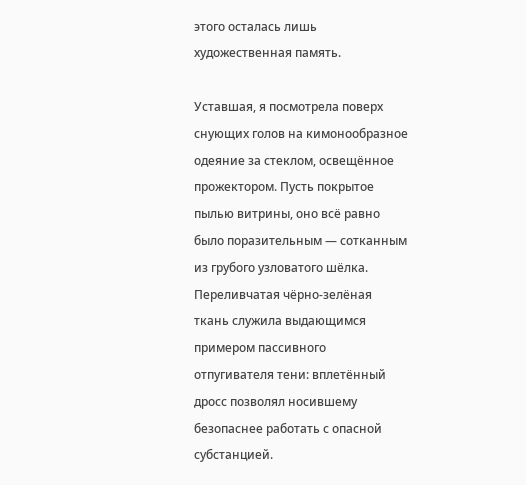этого осталась лишь художественная память.

Уставшая, я посмотрела поверх снующих голов на кимонообразное одеяние за стеклом, освещённое прожектором. Пусть покрытое пылью витрины, оно всё равно было поразительным — сотканным из грубого узловатого шёлка. Переливчатая чёрно-зелёная ткань служила выдающимся примером пассивного отпугивателя тени: вплетённый дросс позволял носившему безопаснее работать с опасной субстанцией.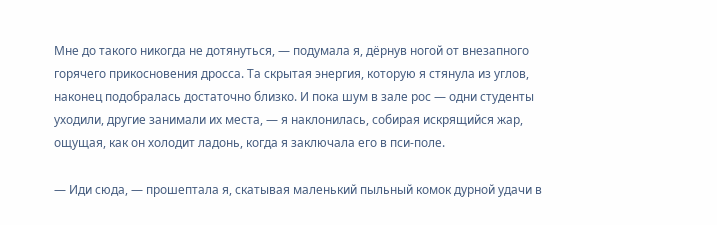Мне до такого никогда не дотянуться, — подумала я, дёрнув ногой от внезапного горячего прикосновения дросса. Та скрытая энергия, которую я стянула из углов, наконец подобралась достаточно близко. И пока шум в зале рос — одни студенты уходили, другие занимали их места, — я наклонилась, собирая искрящийся жар, ощущая, как он холодит ладонь, когда я заключала его в пси-поле.

— Иди сюда, — прошептала я, скатывая маленький пыльный комок дурной удачи в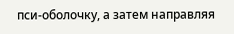пси-оболочку, а затем направляя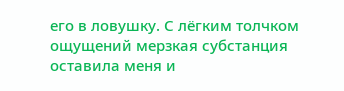его в ловушку. С лёгким толчком ощущений мерзкая субстанция оставила меня и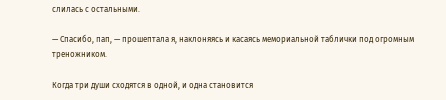слилась с остальными.

— Спасибо, пап, — прошептала я, наклоняясь и касаясь мемориальной таблички под огромным треножником.

Когда три души сходятся в одной, и одна становится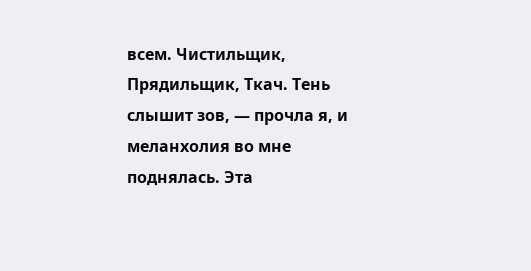всем. Чистильщик, Прядильщик, Ткач. Тень слышит зов, — прочла я, и меланхолия во мне поднялась. Эта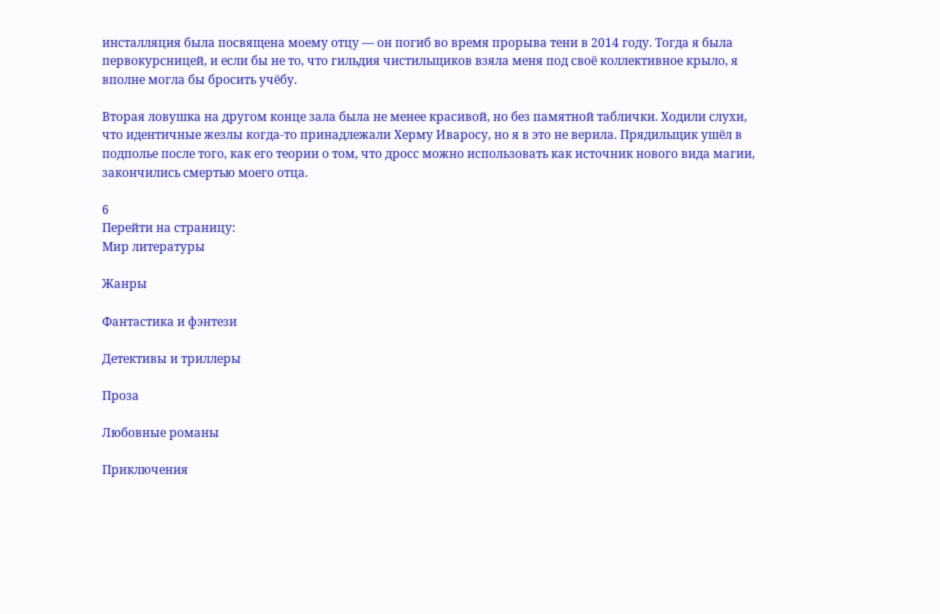инсталляция была посвящена моему отцу — он погиб во время прорыва тени в 2014 году. Тогда я была первокурсницей, и если бы не то, что гильдия чистильщиков взяла меня под своё коллективное крыло, я вполне могла бы бросить учёбу.

Вторая ловушка на другом конце зала была не менее красивой, но без памятной таблички. Ходили слухи, что идентичные жезлы когда-то принадлежали Херму Иваросу, но я в это не верила. Прядильщик ушёл в подполье после того, как его теории о том, что дросс можно использовать как источник нового вида магии, закончились смертью моего отца.

6
Перейти на страницу:
Мир литературы

Жанры

Фантастика и фэнтези

Детективы и триллеры

Проза

Любовные романы

Приключения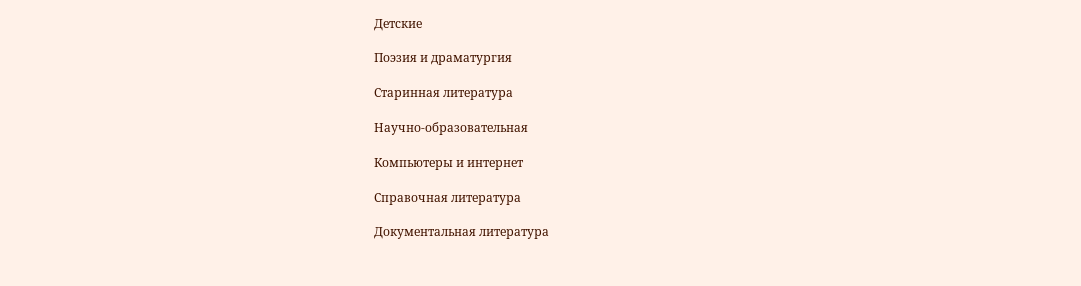Детские

Поэзия и драматургия

Старинная литература

Научно-образовательная

Компьютеры и интернет

Справочная литература

Документальная литература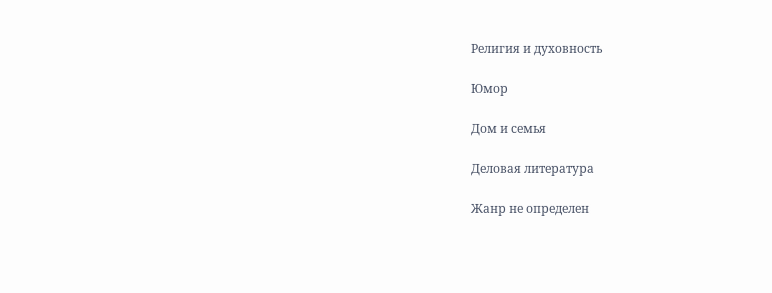Религия и духовность

Юмор

Дом и семья

Деловая литература

Жанр не определен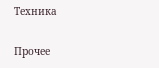Техника

Прочее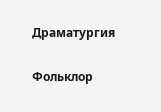Драматургия

Фольклор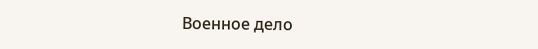Военное дело